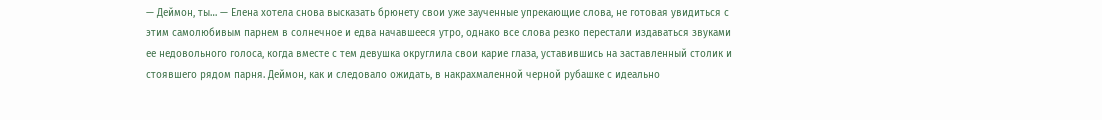— Деймон, ты… — Елена хотела снова высказать брюнету свои уже заученные упрекающие слова, не готовая увидиться с этим самолюбивым парнем в солнечное и едва начавшееся утро, однако все слова резко перестали издаваться звуками ее недовольного голоса, когда вместе с тем девушка округлила свои карие глаза, уставившись на заставленный столик и стоявшего рядом парня. Деймон, как и следовало ожидать, в накрахмаленной черной рубашке с идеально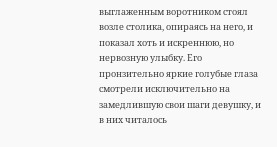выглаженным воротником стоял возле столика, опираясь на него, и показал хоть и искреннюю, но нервозную улыбку. Его пронзительно яркие голубые глаза смотрели исключительно на замедлившую свои шаги девушку, и в них читалось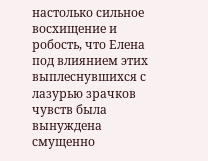настолько сильное восхищение и робость, что Елена под влиянием этих выплеснувшихся с лазурью зрачков чувств была вынуждена смущенно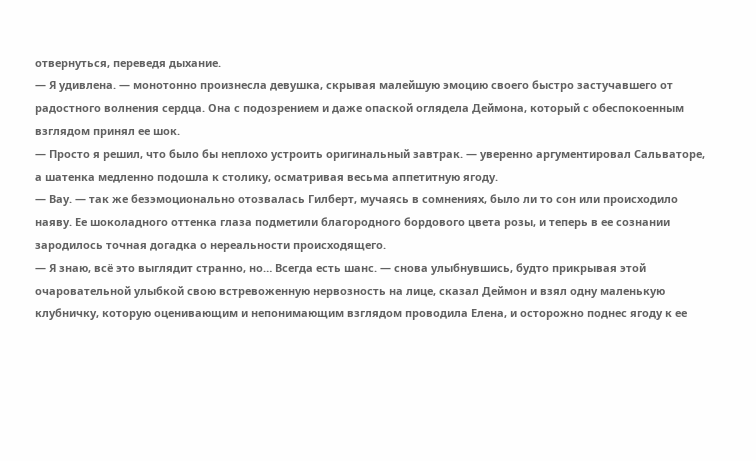отвернуться, переведя дыхание.
— Я удивлена. — монотонно произнесла девушка, скрывая малейшую эмоцию своего быстро застучавшего от радостного волнения сердца. Она с подозрением и даже опаской оглядела Деймона, который с обеспокоенным взглядом принял ее шок.
— Просто я решил, что было бы неплохо устроить оригинальный завтрак. — уверенно аргументировал Сальваторе, а шатенка медленно подошла к столику, осматривая весьма аппетитную ягоду.
— Вау. — так же безэмоционально отозвалась Гилберт, мучаясь в сомнениях, было ли то сон или происходило наяву. Ее шоколадного оттенка глаза подметили благородного бордового цвета розы, и теперь в ее сознании зародилось точная догадка о нереальности происходящего.
— Я знаю, всё это выглядит странно, но… Всегда есть шанс. — снова улыбнувшись, будто прикрывая этой очаровательной улыбкой свою встревоженную нервозность на лице, сказал Деймон и взял одну маленькую клубничку, которую оценивающим и непонимающим взглядом проводила Елена, и осторожно поднес ягоду к ее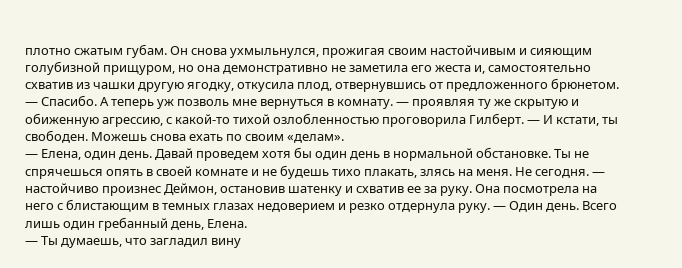плотно сжатым губам. Он снова ухмыльнулся, прожигая своим настойчивым и сияющим голубизной прищуром, но она демонстративно не заметила его жеста и, самостоятельно схватив из чашки другую ягодку, откусила плод, отвернувшись от предложенного брюнетом.
— Спасибо. А теперь уж позволь мне вернуться в комнату. — проявляя ту же скрытую и обиженную агрессию, с какой-то тихой озлобленностью проговорила Гилберт. — И кстати, ты свободен. Можешь снова ехать по своим «делам».
— Елена, один день. Давай проведем хотя бы один день в нормальной обстановке. Ты не спрячешься опять в своей комнате и не будешь тихо плакать, злясь на меня. Не сегодня. — настойчиво произнес Деймон, остановив шатенку и схватив ее за руку. Она посмотрела на него с блистающим в темных глазах недоверием и резко отдернула руку. — Один день. Всего лишь один гребанный день, Елена.
— Ты думаешь, что загладил вину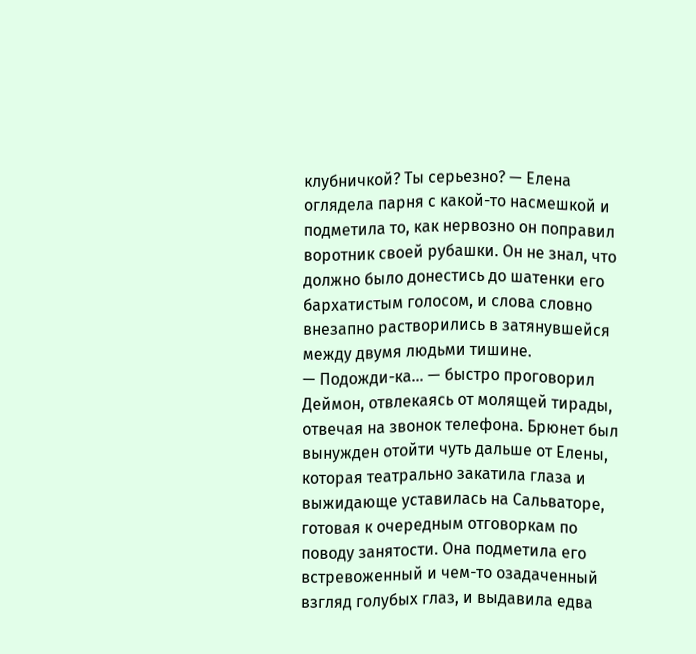клубничкой? Ты серьезно? — Елена оглядела парня с какой-то насмешкой и подметила то, как нервозно он поправил воротник своей рубашки. Он не знал, что должно было донестись до шатенки его бархатистым голосом, и слова словно внезапно растворились в затянувшейся между двумя людьми тишине.
— Подожди-ка… — быстро проговорил Деймон, отвлекаясь от молящей тирады, отвечая на звонок телефона. Брюнет был вынужден отойти чуть дальше от Елены, которая театрально закатила глаза и выжидающе уставилась на Сальваторе, готовая к очередным отговоркам по поводу занятости. Она подметила его встревоженный и чем-то озадаченный взгляд голубых глаз, и выдавила едва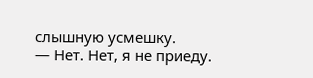слышную усмешку.
— Нет. Нет, я не приеду.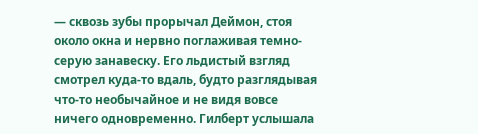— сквозь зубы прорычал Деймон, стоя около окна и нервно поглаживая темно-серую занавеску. Его льдистый взгляд смотрел куда-то вдаль, будто разглядывая что-то необычайное и не видя вовсе ничего одновременно. Гилберт услышала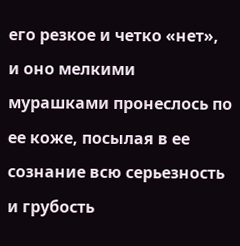его резкое и четко «нет», и оно мелкими мурашками пронеслось по ее коже, посылая в ее сознание всю серьезность и грубость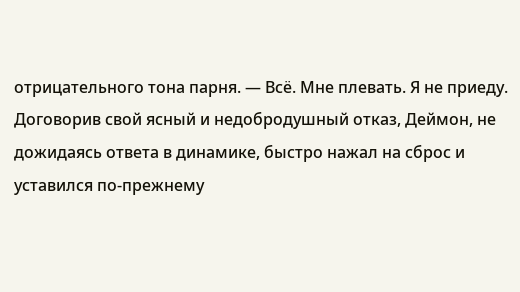отрицательного тона парня. — Всё. Мне плевать. Я не приеду.
Договорив свой ясный и недобродушный отказ, Деймон, не дожидаясь ответа в динамике, быстро нажал на сброс и уставился по-прежнему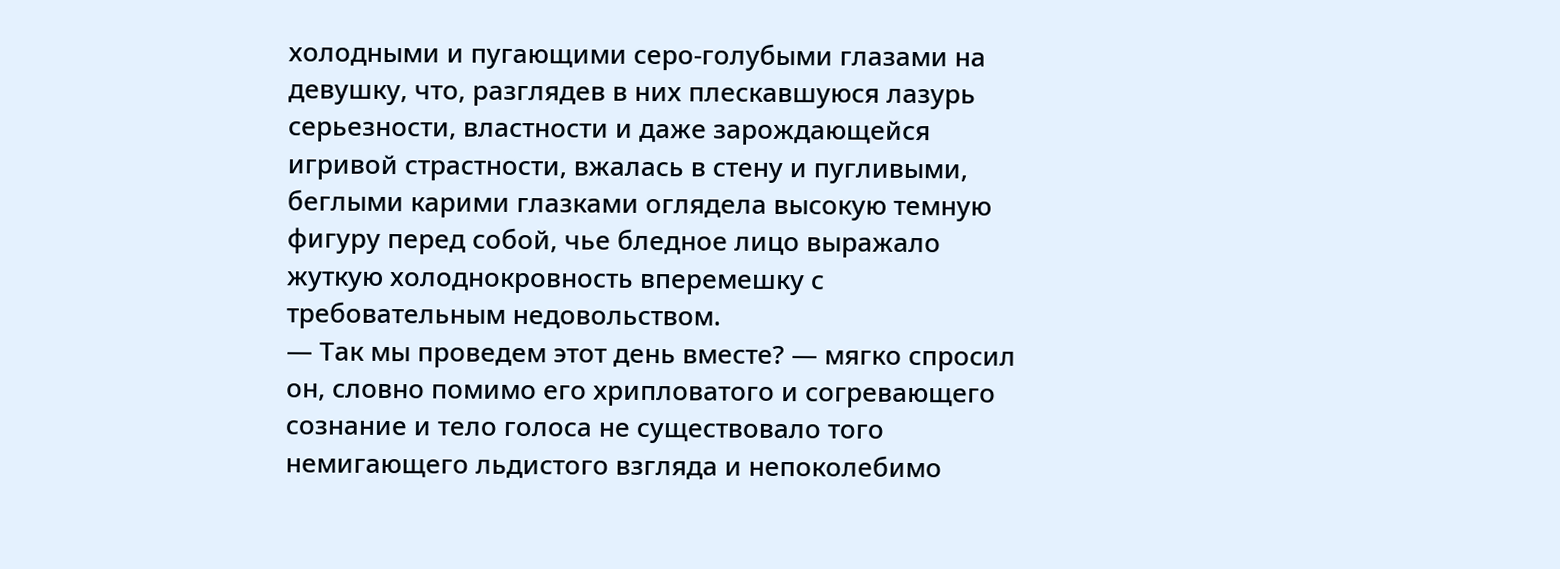холодными и пугающими серо-голубыми глазами на девушку, что, разглядев в них плескавшуюся лазурь серьезности, властности и даже зарождающейся игривой страстности, вжалась в стену и пугливыми, беглыми карими глазками оглядела высокую темную фигуру перед собой, чье бледное лицо выражало жуткую холоднокровность вперемешку с требовательным недовольством.
— Так мы проведем этот день вместе? — мягко спросил он, словно помимо его хрипловатого и согревающего сознание и тело голоса не существовало того немигающего льдистого взгляда и непоколебимо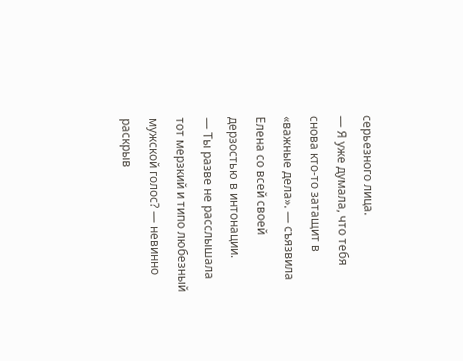серьезного лица.
— Я уже думала, что тебя снова кто-то затащит в «важные дела». — съязвила Елена со всей своей дерзостью в интонации.
— Ты разве не расслышала тот мерзкий и типо любезный мужской голос? — невинно раскрыв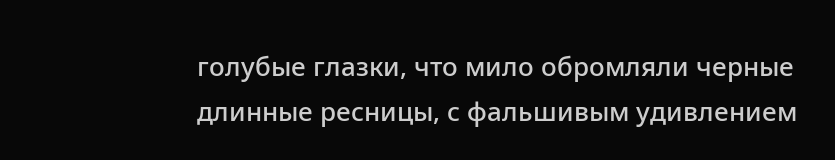голубые глазки, что мило обромляли черные длинные ресницы, с фальшивым удивлением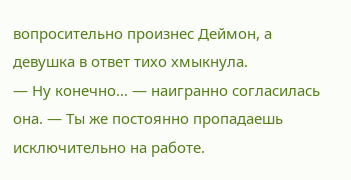вопросительно произнес Деймон, а девушка в ответ тихо хмыкнула.
— Ну конечно… — наигранно согласилась она. — Ты же постоянно пропадаешь исключительно на работе.